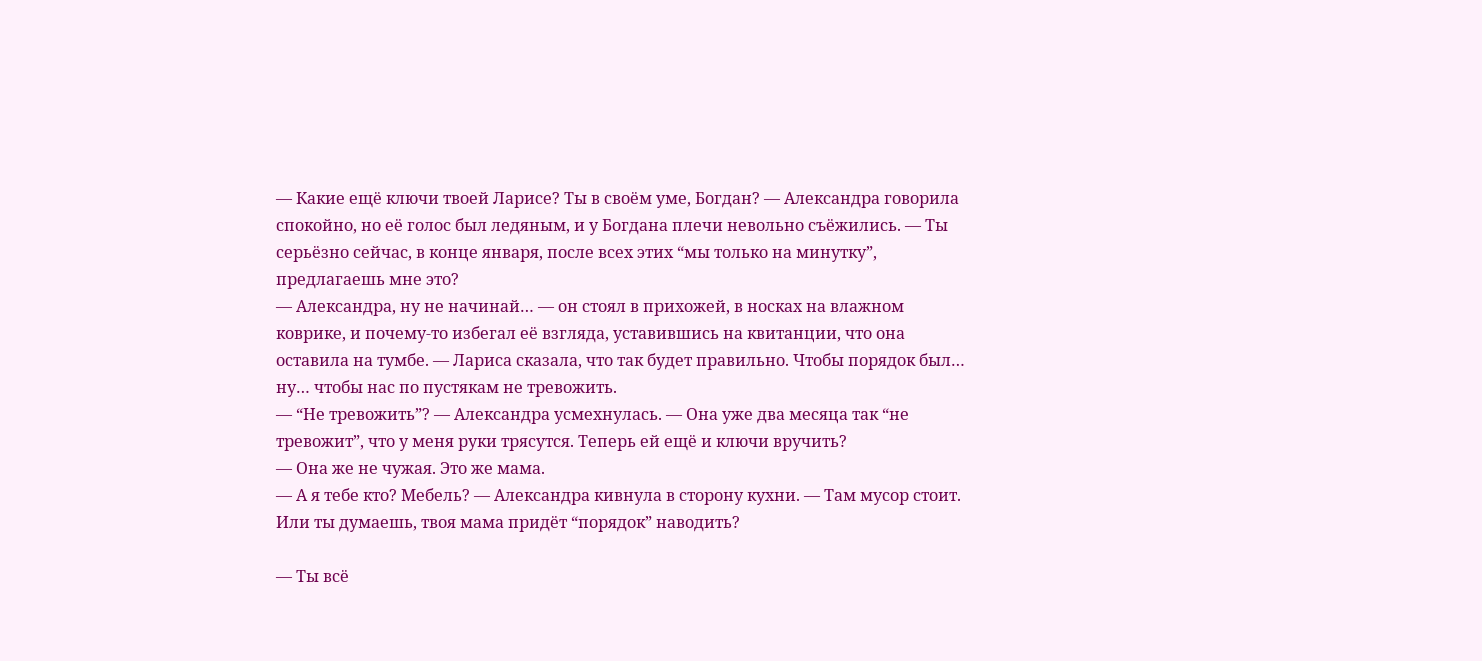— Какие ещё ключи твоей Ларисе? Ты в своём уме, Богдан? — Александра говорила спокойно, но её голос был ледяным, и у Богдана плечи невольно съёжились. — Ты серьёзно сейчас, в конце января, после всех этих “мы только на минутку”, предлагаешь мне это?
— Александра, ну не начинай… — он стоял в прихожей, в носках на влажном коврике, и почему-то избегал её взгляда, уставившись на квитанции, что она оставила на тумбе. — Лариса сказала, что так будет правильно. Чтобы порядок был… ну… чтобы нас по пустякам не тревожить.
— “Не тревожить”? — Александра усмехнулась. — Она уже два месяца так “не тревожит”, что у меня руки трясутся. Теперь ей ещё и ключи вручить?
— Она же не чужая. Это же мама.
— А я тебе кто? Мебель? — Александра кивнула в сторону кухни. — Там мусор стоит. Или ты думаешь, твоя мама придёт “порядок” наводить?

— Ты всё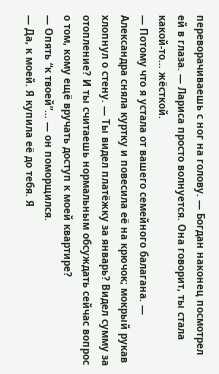переворачиваешь с ног на голову. — Богдан наконец посмотрел ей в глаза. — Лариса просто волнуется. Она говорит, ты стала какой-то… жёсткой.
— Потому что я устала от вашего семейного балагана. — Александра сняла куртку и повесила её на крючок; мокрый рукав хлопнул о стену. — Ты видел платёжку за январь? Видел сумму за отопление? И ты считаешь нормальным обсуждать сейчас вопрос о том, кому ещё вручать доступ к моей квартире?
— Опять “к твоей”… — он поморщился.
— Да, к моей. Я купила её до тебя. Я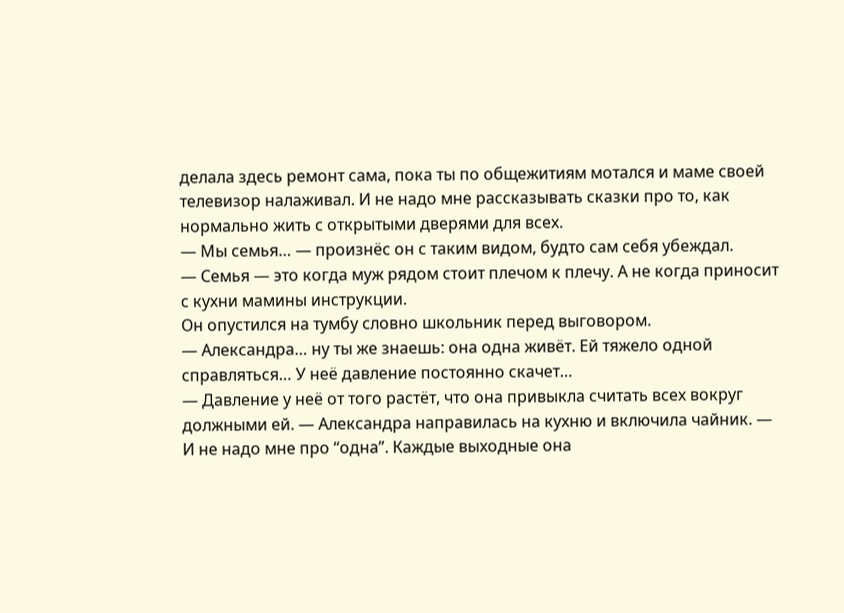делала здесь ремонт сама, пока ты по общежитиям мотался и маме своей телевизор налаживал. И не надо мне рассказывать сказки про то, как нормально жить с открытыми дверями для всех.
— Мы семья… — произнёс он с таким видом, будто сам себя убеждал.
— Семья — это когда муж рядом стоит плечом к плечу. А не когда приносит с кухни мамины инструкции.
Он опустился на тумбу словно школьник перед выговором.
— Александра… ну ты же знаешь: она одна живёт. Ей тяжело одной справляться… У неё давление постоянно скачет…
— Давление у неё от того растёт, что она привыкла считать всех вокруг должными ей. — Александра направилась на кухню и включила чайник. — И не надо мне про “одна”. Каждые выходные она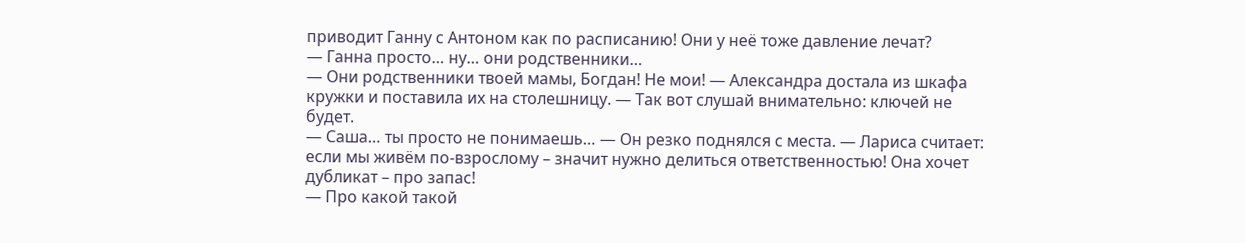приводит Ганну с Антоном как по расписанию! Они у неё тоже давление лечат?
— Ганна просто… ну… они родственники…
— Они родственники твоей мамы, Богдан! Не мои! — Александра достала из шкафа кружки и поставила их на столешницу. — Так вот слушай внимательно: ключей не будет.
— Саша… ты просто не понимаешь… — Он резко поднялся с места. — Лариса считает: если мы живём по-взрослому – значит нужно делиться ответственностью! Она хочет дубликат – про запас!
— Про какой такой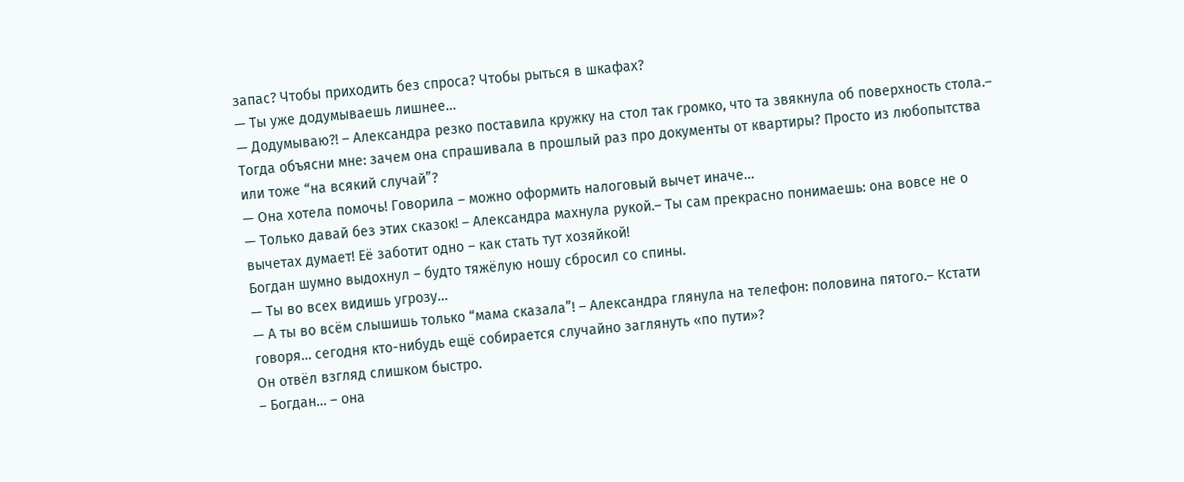запас? Чтобы приходить без спроса? Чтобы рыться в шкафах?
— Ты уже додумываешь лишнее…
— Додумываю?! – Александра резко поставила кружку на стол так громко, что та звякнула об поверхность стола.– Тогда объясни мне: зачем она спрашивала в прошлый раз про документы от квартиры? Просто из любопытства или тоже “на всякий случай”?
— Она хотела помочь! Говорила – можно оформить налоговый вычет иначе…
— Только давай без этих сказок! – Александра махнула рукой.– Ты сам прекрасно понимаешь: она вовсе не о вычетах думает! Её заботит одно – как стать тут хозяйкой!
Богдан шумно выдохнул – будто тяжёлую ношу сбросил со спины.
— Ты во всех видишь угрозу…
— А ты во всём слышишь только “мама сказала”! – Александра глянула на телефон: половина пятого.– Кстати говоря… сегодня кто-нибудь ещё собирается случайно заглянуть «по пути»?
Он отвёл взгляд слишком быстро.
– Богдан… – она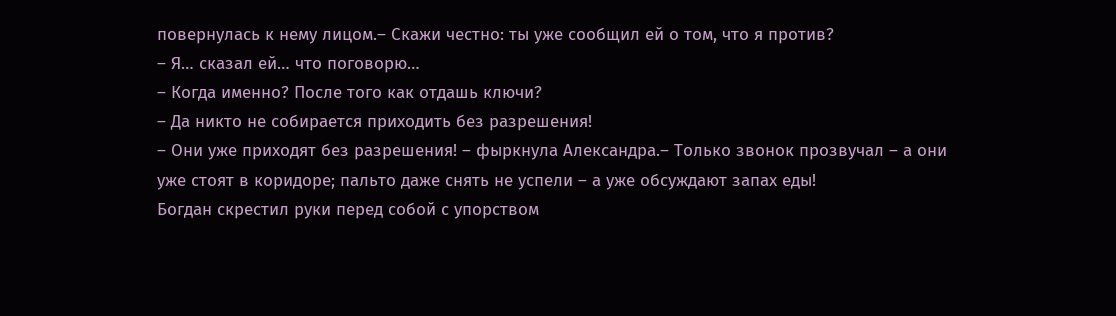повернулась к нему лицом.– Скажи честно: ты уже сообщил ей о том, что я против?
– Я… сказал ей… что поговорю…
– Когда именно? После того как отдашь ключи?
– Да никто не собирается приходить без разрешения!
– Они уже приходят без разрешения! – фыркнула Александра.– Только звонок прозвучал – а они уже стоят в коридоре; пальто даже снять не успели – а уже обсуждают запах еды!
Богдан скрестил руки перед собой с упорством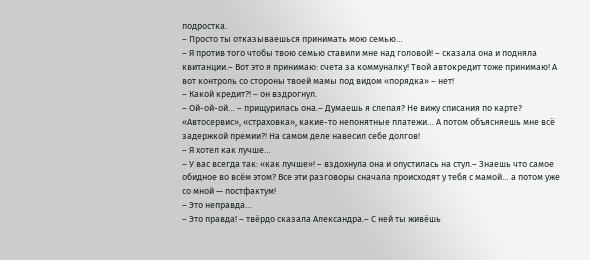подростка.
– Просто ты отказываешься принимать мою семью…
– Я против того чтобы твою семью ставили мне над головой! – сказала она и подняла квитанции.– Вот это я принимаю: счета за коммуналку! Твой автокредит тоже принимаю! А вот контроль со стороны твоей мамы под видом «порядка» – нет!
– Какой кредит?! – он вздрогнул.
– Ой-ой-ой… – прищурилась она.– Думаешь я слепая? Не вижу списания по карте? «Автосервис», «страховка», какие-то непонятные платежи… А потом объясняешь мне всё задержкой премии?! На самом деле навесил себе долгов!
– Я хотел как лучше…
– У вас всегда так: «как лучше»! – вздохнула она и опустилась на стул.– Знаешь что самое обидное во всём этом? Все эти разговоры сначала происходят у тебя с мамой… а потом уже со мной — постфактум!
– Это неправда…
– Это правда! – твёрдо сказала Александра.– С ней ты живёшь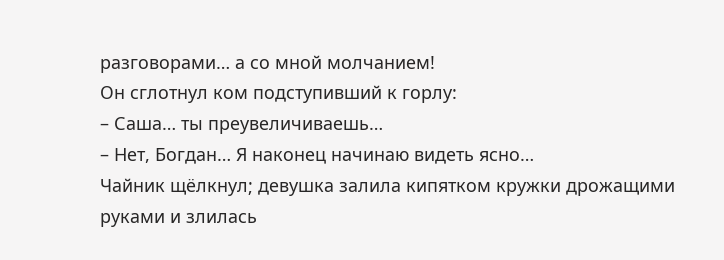разговорами… а со мной молчанием!
Он сглотнул ком подступивший к горлу:
– Саша… ты преувеличиваешь…
– Нет, Богдан… Я наконец начинаю видеть ясно…
Чайник щёлкнул; девушка залила кипятком кружки дрожащими руками и злилась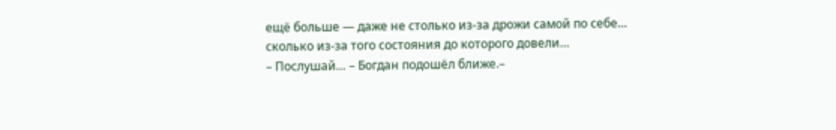ещё больше — даже не столько из-за дрожи самой по себе… сколько из-за того состояния до которого довели…
– Послушай… – Богдан подошёл ближе.–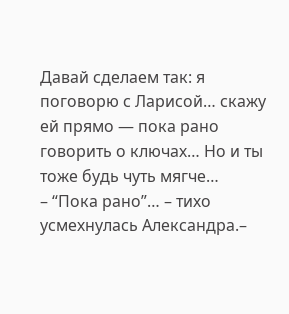Давай сделаем так: я поговорю с Ларисой… скажу ей прямо — пока рано говорить о ключах… Но и ты тоже будь чуть мягче…
– “Пока рано”… – тихо усмехнулась Александра.–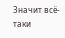Значит всё-таки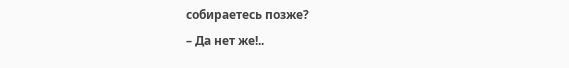собираетесь позже?
– Да нет же!..